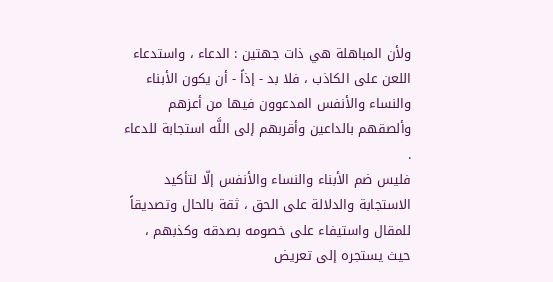ولأن المباهلة هي ذات جهتين : الدعاء ، واستدعاء اللعن على الكاذب ، فلا بد - إذاً - أن يكون الأبناء والنساء والأنفس المدعوون فيها من أعزهم وألصقهم بالداعين وأقربهم إلى اللَّه استجابة للدعاء .
فليس ضم الأبناء والنساء والأنفس إلّا لتأكيد الاستجابة والدلالة على الحق ، ثقة بالحال وتصديقاً للمقال واستيفاء على خصومه بصدقه وكذبهم ، حيث يستجره إلى تعريض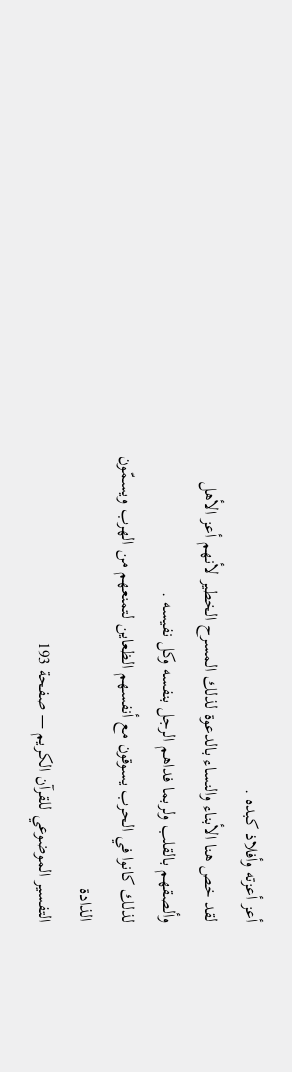أعز أعزته وأفلاذ كبده .
لقد خص هنا الأبناء والنساء بالدعوة لذلك المسرح الخطير لأنهم أعز الأهل وألصقهم بالقلب ولربما فداهم الرجل بنفسه وكل نفيسه .
لذلك كانوا في الحرب يسوقون مع أنفسهم الظعاين لتمنعهم من الهرب ويسمّون الذادة
التفسير الموضوعي للقرآن الكريم — صفحة 193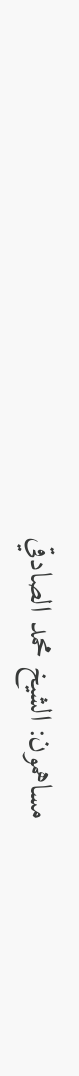مساهمون: الشيخ محمد الصادقي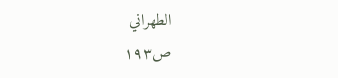الطهراني
ص١٩٣